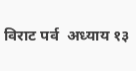विराट पर्व  अध्याय १३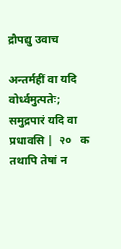द्रौपद्यु उवाच

अन्तर्महीं वा यदि वोर्ध्वमुत्पतेः; समुद्रपारं यदि वा प्रधावसि |  २०   क
तथापि तेषां न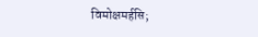विमोक्षमर्हसि;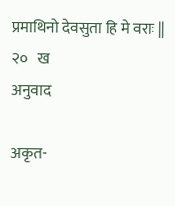प्रमाथिनो देवसुता हि मे वराः ||  २०   ख
अनुवाद

अकृत-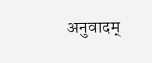अनुवादम्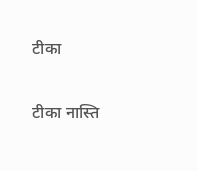टीका

टीका नास्ति